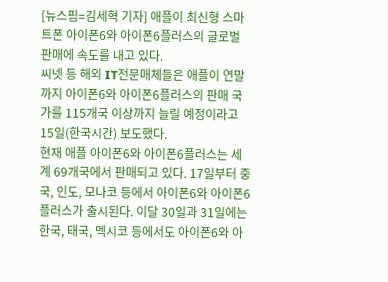[뉴스핌=김세혁 기자] 애플이 최신형 스마트폰 아이폰6와 아이폰6플러스의 글로벌 판매에 속도를 내고 있다.
씨넷 등 해외 IT전문매체들은 애플이 연말까지 아이폰6와 아이폰6플러스의 판매 국가를 115개국 이상까지 늘릴 예정이라고 15일(한국시간) 보도했다.
현재 애플 아이폰6와 아이폰6플러스는 세계 69개국에서 판매되고 있다. 17일부터 중국, 인도, 모나코 등에서 아이폰6와 아이폰6플러스가 출시된다. 이달 30일과 31일에는 한국, 태국, 멕시코 등에서도 아이폰6와 아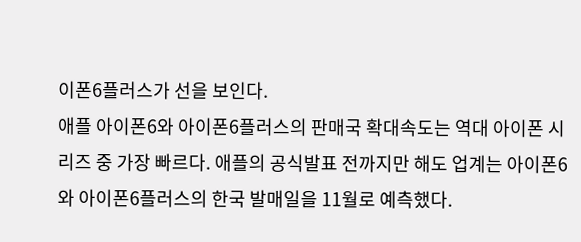이폰6플러스가 선을 보인다.
애플 아이폰6와 아이폰6플러스의 판매국 확대속도는 역대 아이폰 시리즈 중 가장 빠르다. 애플의 공식발표 전까지만 해도 업계는 아이폰6와 아이폰6플러스의 한국 발매일을 11월로 예측했다.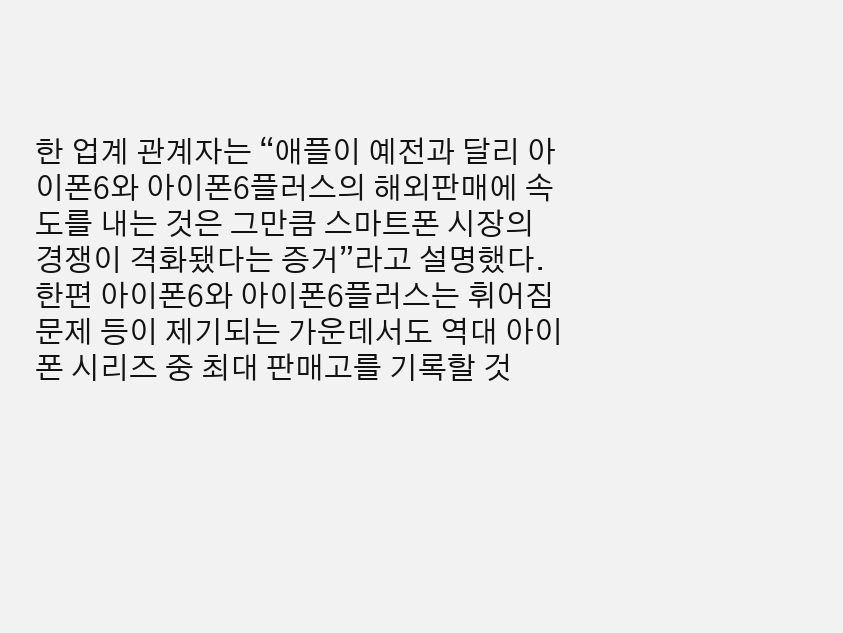한 업계 관계자는 “애플이 예전과 달리 아이폰6와 아이폰6플러스의 해외판매에 속도를 내는 것은 그만큼 스마트폰 시장의 경쟁이 격화됐다는 증거”라고 설명했다.
한편 아이폰6와 아이폰6플러스는 휘어짐 문제 등이 제기되는 가운데서도 역대 아이폰 시리즈 중 최대 판매고를 기록할 것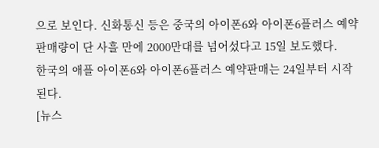으로 보인다. 신화통신 등은 중국의 아이폰6와 아이폰6플러스 예약판매량이 단 사흘 만에 2000만대를 넘어섰다고 15일 보도했다.
한국의 애플 아이폰6와 아이폰6플러스 예약판매는 24일부터 시작된다.
[뉴스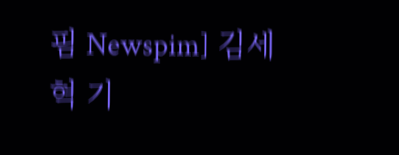핌 Newspim] 김세혁 기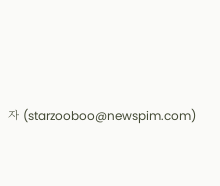자 (starzooboo@newspim.com)